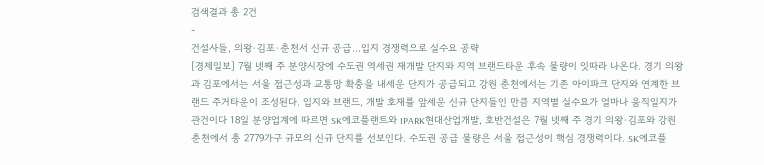검색결과 총 2건
-
건설사들, 의왕·김포·춘천서 신규 공급…입지 경쟁력으로 실수요 공략
[경제일보] 7월 넷째 주 분양시장에 수도권 역세권 재개발 단지와 지역 브랜드타운 후속 물량이 잇따라 나온다. 경기 의왕과 김포에서는 서울 접근성과 교통망 확충을 내세운 단지가 공급되고 강원 춘천에서는 기존 아이파크 단지와 연계한 브랜드 주거타운이 조성된다. 입지와 브랜드, 개발 호재를 앞세운 신규 단지들인 만큼 지역별 실수요가 얼마나 움직일지가 관건이다 18일 분양업계에 따르면 SK에코플랜트와 IPARK현대산업개발, 호반건설은 7월 넷째 주 경기 의왕·김포와 강원 춘천에서 총 2779가구 규모의 신규 단지를 선보인다. 수도권 공급 물량은 서울 접근성이 핵심 경쟁력이다. SK에코플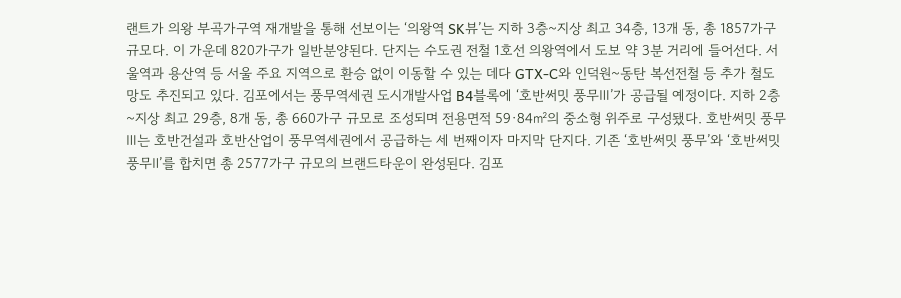랜트가 의왕 부곡가구역 재개발을 통해 선보이는 ‘의왕역 SK뷰’는 지하 3층~지상 최고 34층, 13개 동, 총 1857가구 규모다. 이 가운데 820가구가 일반분양된다. 단지는 수도권 전철 1호선 의왕역에서 도보 약 3분 거리에 들어선다. 서울역과 용산역 등 서울 주요 지역으로 환승 없이 이동할 수 있는 데다 GTX-C와 인덕원~동탄 복선전철 등 추가 철도망도 추진되고 있다. 김포에서는 풍무역세권 도시개발사업 B4블록에 ‘호반써밋 풍무Ⅲ’가 공급될 예정이다. 지하 2층~지상 최고 29층, 8개 동, 총 660가구 규모로 조성되며 전용면적 59·84㎡의 중소형 위주로 구성됐다. 호반써밋 풍무Ⅲ는 호반건설과 호반산업이 풍무역세권에서 공급하는 세 번째이자 마지막 단지다. 기존 ‘호반써밋 풍무’와 ‘호반써밋 풍무Ⅱ’를 합치면 총 2577가구 규모의 브랜드타운이 완성된다. 김포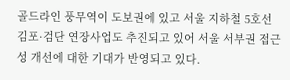골드라인 풍무역이 도보권에 있고 서울 지하철 5호선 김포·검단 연장사업도 추진되고 있어 서울 서부권 접근성 개선에 대한 기대가 반영되고 있다.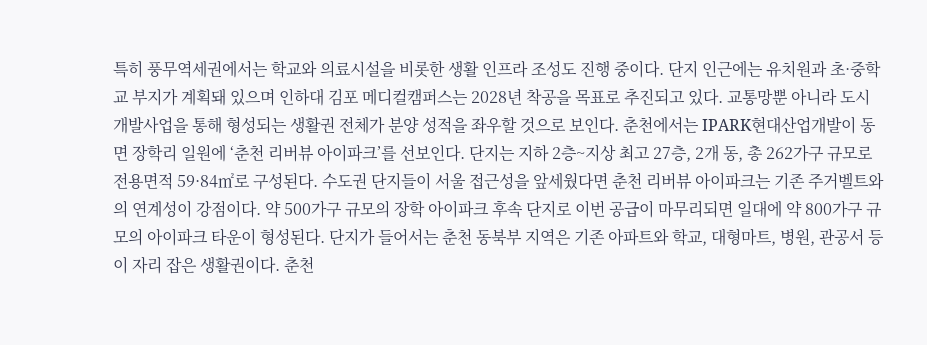특히 풍무역세권에서는 학교와 의료시설을 비롯한 생활 인프라 조성도 진행 중이다. 단지 인근에는 유치원과 초·중학교 부지가 계획돼 있으며 인하대 김포 메디컬캠퍼스는 2028년 착공을 목표로 추진되고 있다. 교통망뿐 아니라 도시개발사업을 통해 형성되는 생활권 전체가 분양 성적을 좌우할 것으로 보인다. 춘천에서는 IPARK현대산업개발이 동면 장학리 일원에 ‘춘천 리버뷰 아이파크’를 선보인다. 단지는 지하 2층~지상 최고 27층, 2개 동, 총 262가구 규모로 전용면적 59·84㎡로 구성된다. 수도권 단지들이 서울 접근성을 앞세웠다면 춘천 리버뷰 아이파크는 기존 주거벨트와의 연계성이 강점이다. 약 500가구 규모의 장학 아이파크 후속 단지로 이번 공급이 마무리되면 일대에 약 800가구 규모의 아이파크 타운이 형성된다. 단지가 들어서는 춘천 동북부 지역은 기존 아파트와 학교, 대형마트, 병원, 관공서 등이 자리 잡은 생활권이다. 춘천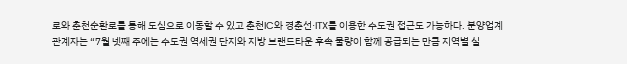로와 춘천순환로를 통해 도심으로 이동할 수 있고 춘천IC와 경춘선·ITX를 이용한 수도권 접근도 가능하다. 분양업계 관계자는 “7월 넷째 주에는 수도권 역세권 단지와 지방 브랜드타운 후속 물량이 함께 공급되는 만큼 지역별 실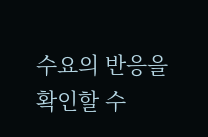수요의 반응을 확인할 수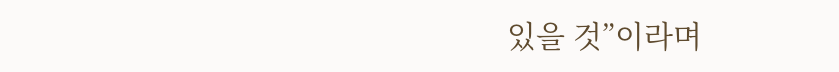있을 것”이라며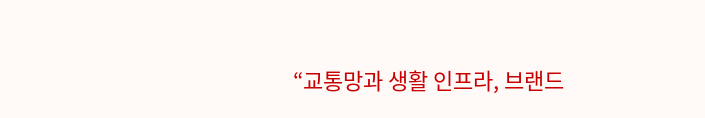“교통망과 생활 인프라, 브랜드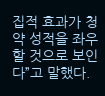집적 효과가 청약 성적을 좌우할 것으로 보인다”고 말했다.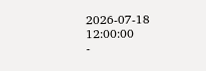2026-07-18 12:00:00
-